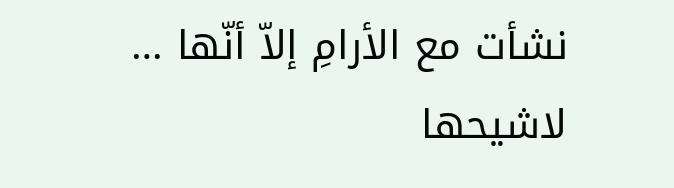نشأت مع الأرامِ إلاّ أنّها … لاشيحها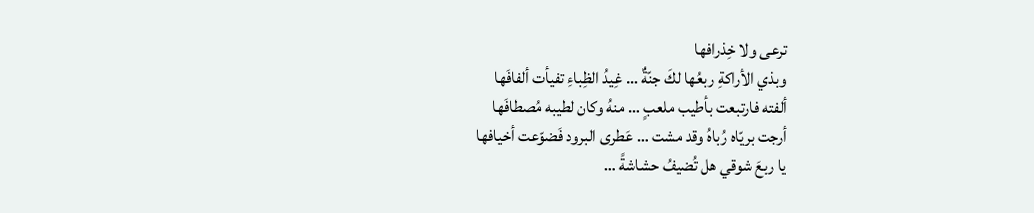ترعى ولا خِذرافها
وبذي الأراكةِ ربعُها لكَ جنّةٌ … غِيدُ الظِباءِ تفيأت ألفافَها
ألفته فارتبعت بأطيب ملعبٍ … منهُ وكان لطيبه مُصطافَها
أرجت بريّاه رُباهُ وقد مشت … عَطرى البرود فَضوّعت أخيافها
يا ربعَ شوقي هل تُضيفُ حشاشةً …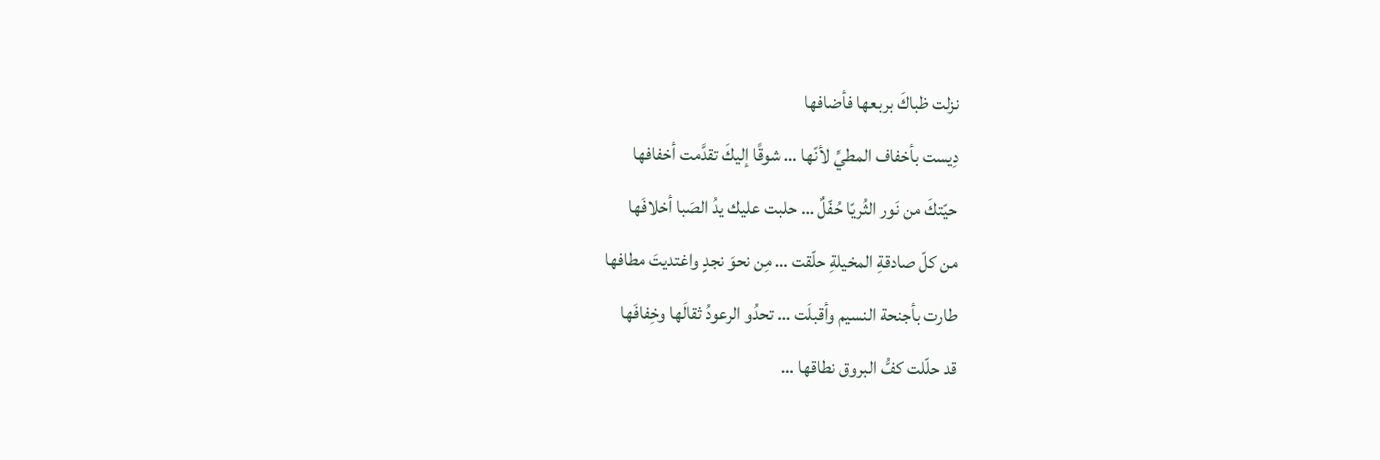نزلت ظباكَ بربعها فأضافها
دِيست بأخفاف المطيِّ لأنّها … شوقًا إليكَ تقدَّمت أخفافها
حيّتكَ من نَور الثُريّا حُفّلٌ … حلبت عليك يدُ الصَبا أخلافَها
من كلّ صادقةِ المخيلةِ حلّقت … مِن نحوَ نجدٍ واغتديتَ مطافها
طارت بأجنحة النسيم وأقبلَت … تحدُو الرعودُ ثقالَها وخِفافَها
قد حلّلت كفُّ البروق نطاقها …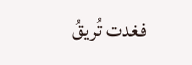فغدت تُريقُ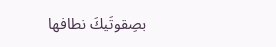بصِقوتَيكَ نطافها